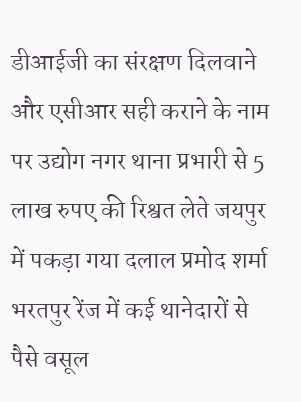डीआईजी का संरक्षण दिलवाने और एसीआर सही कराने के नाम पर उद्योग नगर थाना प्रभारी से 5 लाख रुपए की रिश्वत लेते जयपुर में पकड़ा गया दलाल प्रमोद शर्मा भरतपुर रेंज में कई थानेदारों से पैसे वसूल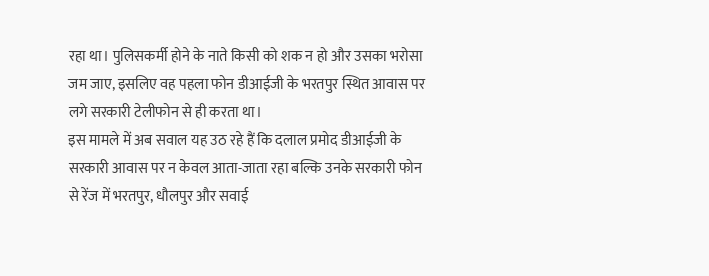रहा था। पुलिसकर्मी होने के नाते किसी को शक न हो और उसका भरोसा जम जाए, इसलिए वह पहला फोन डीआईजी के भरतपुर स्थित आवास पर लगे सरकारी टेलीफोन से ही करता था।
इस मामले में अब सवाल यह उठ रहे हैं कि दलाल प्रमोद डीआईजी के सरकारी आवास पर न केवल आता-जाता रहा बल्कि उनके सरकारी फोन से रेंज में भरतपुर, धौलपुर और सवाई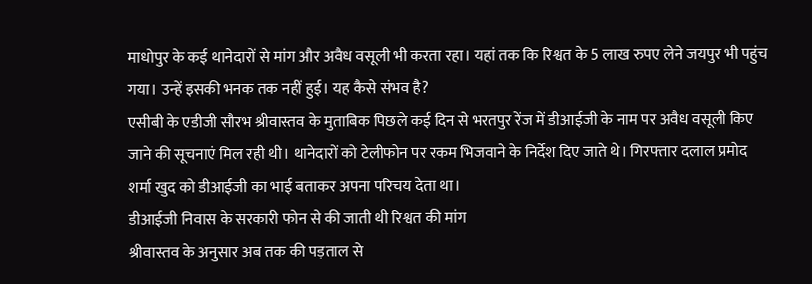माधोपुर के कई थानेदारों से मांग और अवैध वसूली भी करता रहा। यहां तक कि रिश्वत के 5 लाख रुपए लेने जयपुर भी पहुंच गया। उन्हें इसकी भनक तक नहीं हुई। यह कैसे संभव है?
एसीबी के एडीजी सौरभ श्रीवास्तव के मुताबिक पिछले कई दिन से भरतपुर रेंज में डीआईजी के नाम पर अवैध वसूली किए जाने की सूचनाएं मिल रही थी। थानेदारों को टेलीफोन पर रकम भिजवाने के निर्देश दिए जाते थे। गिरफ्तार दलाल प्रमोद शर्मा खुद को डीआईजी का भाई बताकर अपना परिचय देता था।
डीआईजी निवास के सरकारी फोन से की जाती थी रिश्वत की मांग
श्रीवास्तव के अनुसार अब तक की पड़ताल से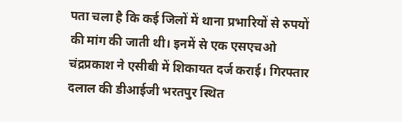पता चला है कि कई जिलों में थाना प्रभारियों से रुपयों की मांग की जाती थी। इनमें से एक एसएचओ चंद्रप्रकाश ने एसीबी में शिकायत दर्ज कराई। गिरफ्तार दलाल की डीआईजी भरतपुर स्थित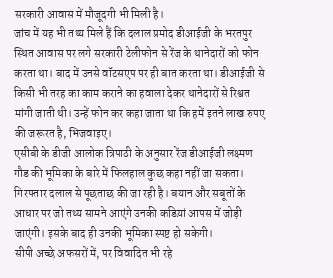सरकारी आवास में मौजूदगी भी मिली है।
जांच में यह भी तथ्य मिले हैं कि दलाल प्रमोद डीआईजी के भरतपुर स्थित आवास पर लगे सरकारी टेलीफोन से रेंज के थानेदारों को फोन करता था। बाद में उनसे वॉटसएप पर ही बात करता था। डीआईजी से किसी भी तरह का काम कराने का हवाला देकर थानेदारों से रिश्वत मांगी जाती थी। उन्हें फोन कर कहा जाता था कि हमें इतने लाख रुपए की जरूरत है, भिजवाइए।
एसीबी के डीजी आलोक त्रिपाठी के अनुसार रेंज डीआईजी लक्ष्मण गौड की भूमिका के बारे में फिलहाल कुछ कहा नहीं जा सकता। गिरफ्तार दलाल से पूछताछ की जा रही है। बयान और सबूतों के आधार पर जो तथ्य सामने आएंगे उनकी कडिय़ां आपस में जोड़ी जाएंगी। इसके बाद ही उनकी भूमिका स्पष्ट हो सकेगी।
सीपी अच्छे अफसरों में, पर विवादित भी रहे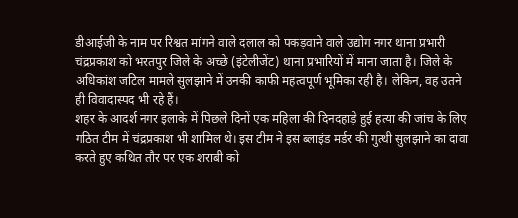डीआईजी के नाम पर रिश्वत मांगने वाले दलाल को पकड़वाने वाले उद्योग नगर थाना प्रभारी चंद्रप्रकाश को भरतपुर जिले के अच्छे (इंटेलीजेंट) थाना प्रभारियों में माना जाता है। जिले के अधिकांश जटिल मामले सुलझाने में उनकी काफी महत्वपूर्ण भूमिका रही है। लेकिन, वह उतने ही विवादास्पद भी रहे हैं।
शहर के आदर्श नगर इलाके में पिछले दिनों एक महिला की दिनदहाड़े हुई हत्या की जांच के लिए गठित टीम में चंद्रप्रकाश भी शामिल थे। इस टीम ने इस ब्लाइंड मर्डर की गुत्थी सुलझाने का दावा करते हुए कथित तौर पर एक शराबी को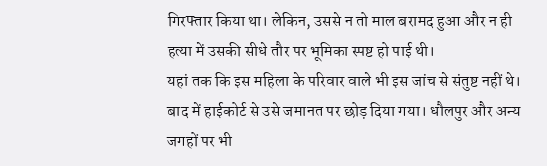गिरफ्तार किया था। लेकिन, उससे न तो माल बरामद हुआ और न ही हत्या में उसकी सीधे तौर पर भूमिका स्पष्ट हो पाई थी।
यहां तक कि इस महिला के परिवार वाले भी इस जांच से संतुष्ट नहीं थे। बाद में हाईकोर्ट से उसे जमानत पर छोड़ दिया गया। धौलपुर और अन्य जगहों पर भी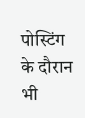पोस्टिंग के दौरान भी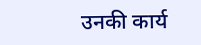उनकी कार्य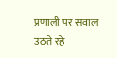प्रणाली पर सवाल उठते रहे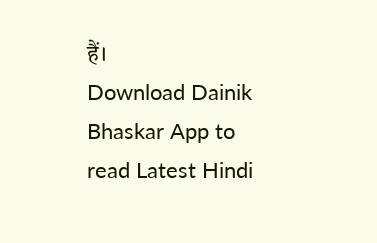हैं।
Download Dainik Bhaskar App to read Latest Hindi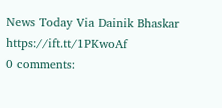News Today Via Dainik Bhaskar https://ift.tt/1PKwoAf
0 comments: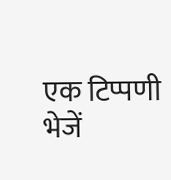एक टिप्पणी भेजें